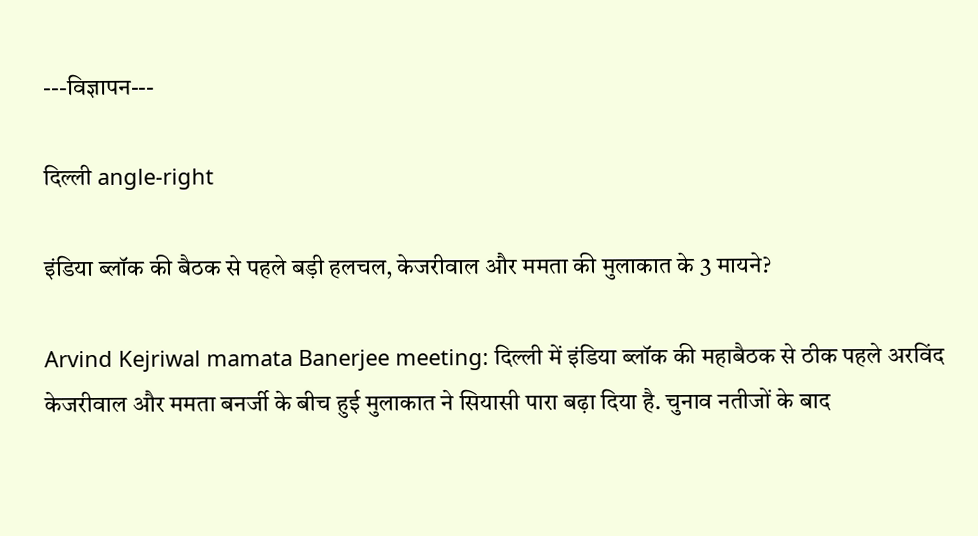---विज्ञापन---

दिल्ली angle-right

इंडिया ब्लॉक की बैठक से पहले बड़ी हलचल, केजरीवाल और ममता की मुलाकात के 3 मायने?

Arvind Kejriwal mamata Banerjee meeting: दिल्ली में इंडिया ब्लॉक की महाबैठक से ठीक पहले अरविंद केजरीवाल और ममता बनर्जी के बीच हुई मुलाकात ने सियासी पारा बढ़ा दिया है. चुनाव नतीजों के बाद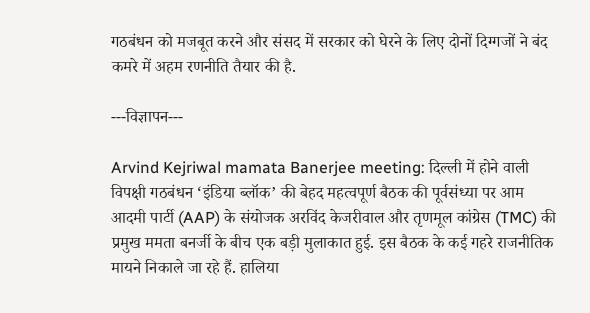गठबंधन को मजबूत करने और संसद में सरकार को घेरने के लिए दोनों दिग्गजों ने बंद कमरे में अहम रणनीति तैयार की है.

---विज्ञापन---

Arvind Kejriwal mamata Banerjee meeting: दिल्ली में होने वाली विपक्षी गठबंधन ‘इंडिया ब्लॉक’ की बेहद महत्वपूर्ण बैठक की पूर्वसंध्या पर आम आदमी पार्टी (AAP) के संयोजक अरविंद केजरीवाल और तृणमूल कांग्रेस (TMC) की प्रमुख ममता बनर्जी के बीच एक बड़ी मुलाकात हुई. इस बैठक के कई गहरे राजनीतिक मायने निकाले जा रहे हैं. हालिया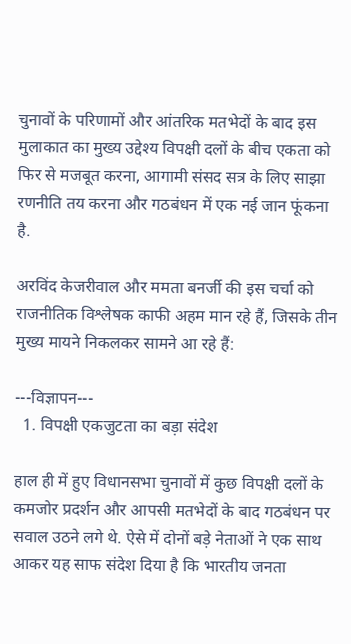चुनावों के परिणामों और आंतरिक मतभेदों के बाद इस मुलाकात का मुख्य उद्देश्य विपक्षी दलों के बीच एकता को फिर से मजबूत करना, आगामी संसद सत्र के लिए साझा रणनीति तय करना और गठबंधन में एक नई जान फूंकना है.

अरविंद केजरीवाल और ममता बनर्जी की इस चर्चा को राजनीतिक विश्लेषक काफी अहम मान रहे हैं, जिसके तीन मुख्य मायने निकलकर सामने आ रहे हैं:

---विज्ञापन---
  1. विपक्षी एकजुटता का बड़ा संदेश

हाल ही में हुए विधानसभा चुनावों में कुछ विपक्षी दलों के कमजोर प्रदर्शन और आपसी मतभेदों के बाद गठबंधन पर सवाल उठने लगे थे. ऐसे में दोनों बड़े नेताओं ने एक साथ आकर यह साफ संदेश दिया है कि भारतीय जनता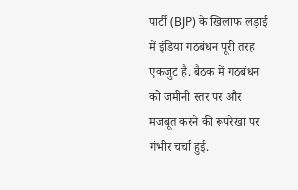पार्टी (BJP) के खिलाफ लड़ाई में इंडिया गठबंधन पूरी तरह एकजुट है. बैठक में गठबंधन को जमीनी स्तर पर और मजबूत करने की रूपरेखा पर गंभीर चर्चा हुई.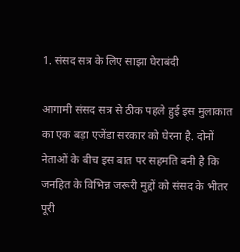1. संसद सत्र के लिए साझा घेराबंदी

आगामी संसद सत्र से ठीक पहले हुई इस मुलाकात का एक बड़ा एजेंडा सरकार को घेरना है. दोनों नेताओं के बीच इस बात पर सहमति बनी है कि जनहित के विभिन्न जरूरी मुद्दों को संसद के भीतर पूरी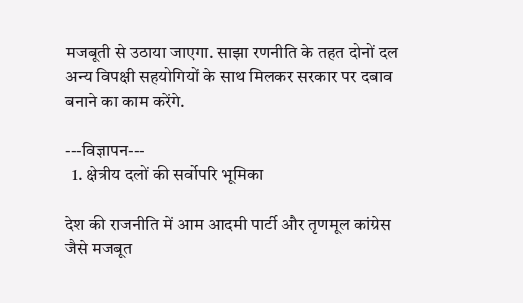मजबूती से उठाया जाएगा. साझा रणनीति के तहत दोनों दल अन्य विपक्षी सहयोगियों के साथ मिलकर सरकार पर दबाव बनाने का काम करेंगे.

---विज्ञापन---
  1. क्षेत्रीय दलों की सर्वोपरि भूमिका

देश की राजनीति में आम आदमी पार्टी और तृणमूल कांग्रेस जैसे मजबूत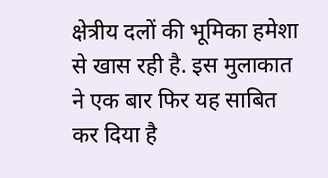क्षेत्रीय दलों की भूमिका हमेशा से खास रही है. इस मुलाकात ने एक बार फिर यह साबित कर दिया है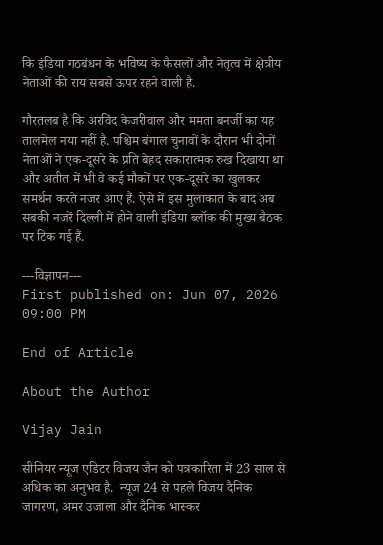कि इंडिया गठबंधन के भविष्य के फैसलों और नेतृत्व में क्षेत्रीय नेताओं की राय सबसे ऊपर रहने वाली है.

गौरतलब है कि अरविंद केजरीवाल और ममता बनर्जी का यह तालमेल नया नहीं है. पश्चिम बंगाल चुनावों के दौरान भी दोनों नेताओं ने एक-दूसरे के प्रति बेहद सकारात्मक रुख दिखाया था और अतीत में भी वे कई मौकों पर एक-दूसरे का खुलकर समर्थन करते नजर आए हैं. ऐसे में इस मुलाकात के बाद अब सबकी नजरें दिल्ली में होने वाली इंडिया ब्लॉक की मुख्य बैठक पर टिक गई हैं.

---विज्ञापन---
First published on: Jun 07, 2026 09:00 PM

End of Article

About the Author

Vijay Jain

सीनियर न्यूज एडिटर विजय जैन को पत्रकारिता में 23 साल से अधिक का अनुभव है.  न्यूज 24 से पहले विजय दैनिक जागरण, अमर उजाला और दैनिक भास्कर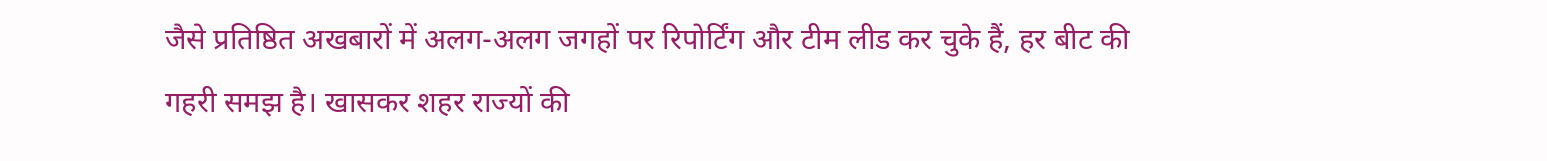जैसे प्रतिष्ठित अखबारों में अलग-अलग जगहों पर रिपोर्टिंग और टीम लीड कर चुके हैं, हर बीट की गहरी समझ है। खासकर शहर राज्यों की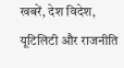खबरें, देश विदेश, यूटिलिटी और राजनीति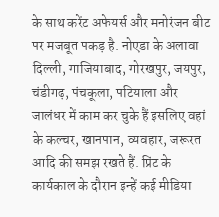के साथ करेंट अफेयर्स और मनोरंजन बीट पर मजबूत पकड़ है. नोएडा के अलावा दिल्ली, गाजियाबाद, गोरखपुर, जयपुर, चंडीगढ़, पंचकूला, पटियाला और जालंधर में काम कर चुके हैं इसलिए वहां के कल्चर, खानपान, व्यवहार, जरूरत आदि की समझ रखते हैं. प्रिंट के कार्यकाल के दौरान इन्हें कई मीडिया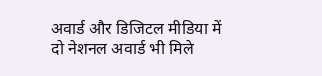अवार्ड और डिजिटल मीडिया में दो नेशनल अवार्ड भी मिले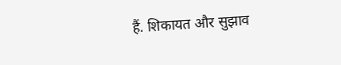हैं. शिकायत और सुझाव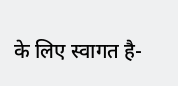के लिए स्वागत है-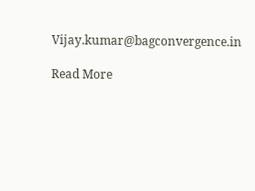Vijay.kumar@bagconvergence.in

Read More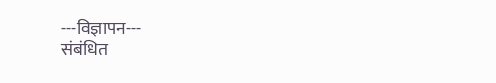---विज्ञापन---
संबंधित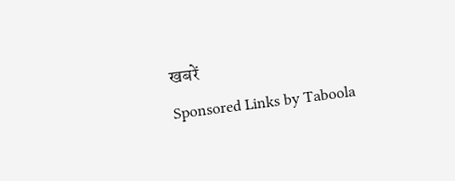खबरें
Sponsored Links by Taboola